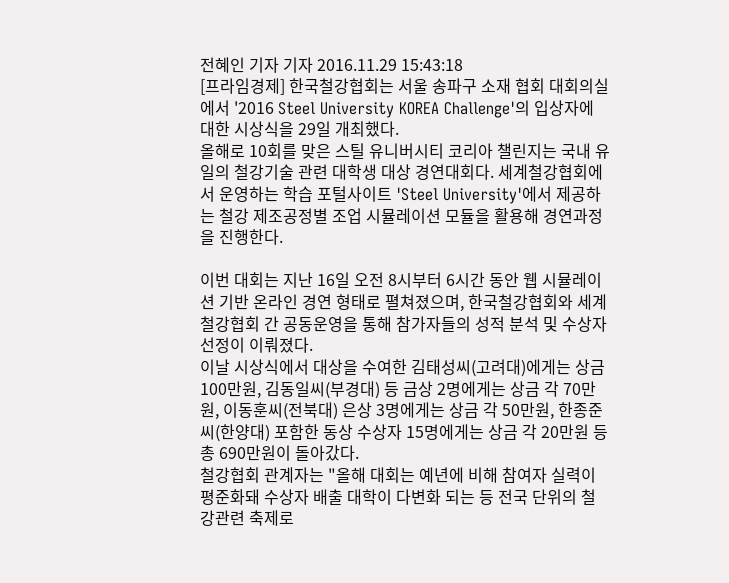전혜인 기자 기자 2016.11.29 15:43:18
[프라임경제] 한국철강협회는 서울 송파구 소재 협회 대회의실에서 '2016 Steel University KOREA Challenge'의 입상자에 대한 시상식을 29일 개최했다.
올해로 10회를 맞은 스틸 유니버시티 코리아 챌린지는 국내 유일의 철강기술 관련 대학생 대상 경연대회다. 세계철강협회에서 운영하는 학습 포털사이트 'Steel University'에서 제공하는 철강 제조공정별 조업 시뮬레이션 모듈을 활용해 경연과정을 진행한다.

이번 대회는 지난 16일 오전 8시부터 6시간 동안 웹 시뮬레이션 기반 온라인 경연 형태로 펼쳐졌으며, 한국철강협회와 세계철강협회 간 공동운영을 통해 참가자들의 성적 분석 및 수상자 선정이 이뤄졌다.
이날 시상식에서 대상을 수여한 김태성씨(고려대)에게는 상금 100만원, 김동일씨(부경대) 등 금상 2명에게는 상금 각 70만원, 이동훈씨(전북대) 은상 3명에게는 상금 각 50만원, 한종준씨(한양대) 포함한 동상 수상자 15명에게는 상금 각 20만원 등 총 690만원이 돌아갔다.
철강협회 관계자는 "올해 대회는 예년에 비해 참여자 실력이 평준화돼 수상자 배출 대학이 다변화 되는 등 전국 단위의 철강관련 축제로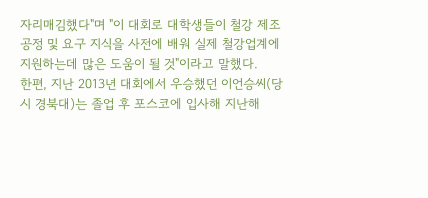자리매김했다"며 "이 대회로 대학생들이 철강 제조공정 및 요구 지식을 사전에 배워 실제 철강업계에 지원하는데 많은 도움이 될 것"이라고 말했다.
한편, 지난 2013년 대회에서 우승했던 이언승씨(당시 경북대)는 졸업 후 포스코에 입사해 지난해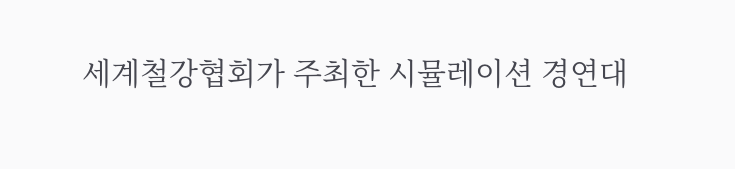세계철강협회가 주최한 시뮬레이션 경연대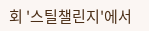회 '스틸챌린지'에서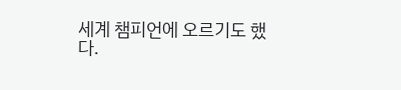세계 챔피언에 오르기도 했다.